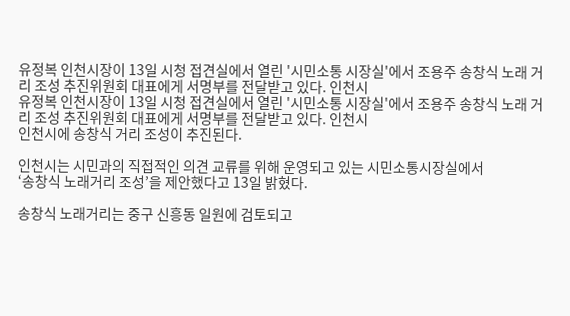유정복 인천시장이 13일 시청 접견실에서 열린 '시민소통 시장실'에서 조용주 송창식 노래 거리 조성 추진위원회 대표에게 서명부를 전달받고 있다. 인천시
유정복 인천시장이 13일 시청 접견실에서 열린 '시민소통 시장실'에서 조용주 송창식 노래 거리 조성 추진위원회 대표에게 서명부를 전달받고 있다. 인천시
인천시에 송창식 거리 조성이 추진된다.

인천시는 시민과의 직접적인 의견 교류를 위해 운영되고 있는 시민소통시장실에서
‘송창식 노래거리 조성’을 제안했다고 13일 밝혔다.

송창식 노래거리는 중구 신흥동 일원에 검토되고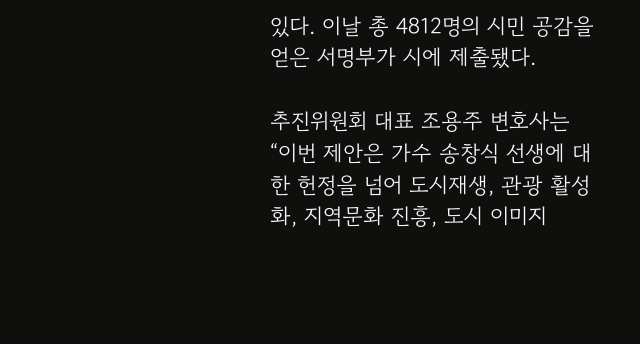있다. 이날 총 4812명의 시민 공감을 얻은 서명부가 시에 제출됐다.

추진위원회 대표 조용주 변호사는 “이번 제안은 가수 송창식 선생에 대한 헌정을 넘어 도시재생, 관광 활성화, 지역문화 진흥, 도시 이미지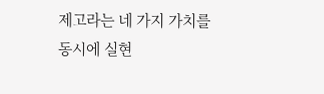제고라는 네 가지 가치를 동시에 실현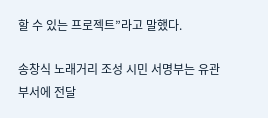할 수 있는 프로젝트”라고 말했다.

송창식 노래거리 조성 시민 서명부는 유관 부서에 전달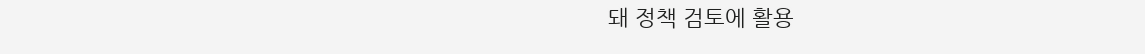돼 정책 검토에 활용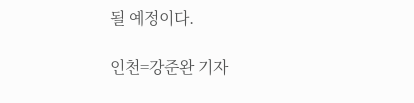될 예정이다.

인천=강준완 기자